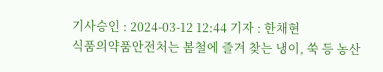기사승인 : 2024-03-12 12:44 기자 : 한채현
식품의약품안전처는 봄철에 즐겨 찾는 냉이, 쑥 등 농산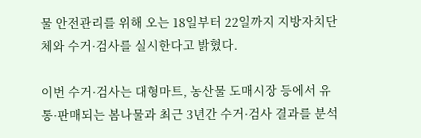물 안전관리를 위해 오는 18일부터 22일까지 지방자치단체와 수거·검사를 실시한다고 밝혔다.

이번 수거·검사는 대형마트, 농산물 도매시장 등에서 유통·판매되는 봄나물과 최근 3년간 수거·검사 결과를 분석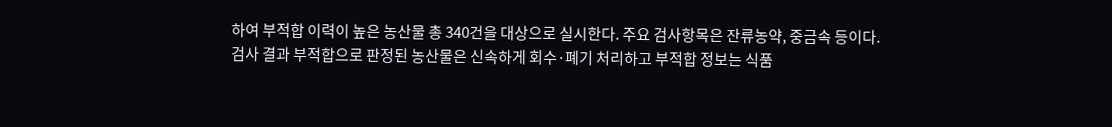하여 부적합 이력이 높은 농산물 총 340건을 대상으로 실시한다. 주요 검사항목은 잔류농약, 중금속 등이다.
검사 결과 부적합으로 판정된 농산물은 신속하게 회수·폐기 처리하고 부적합 정보는 식품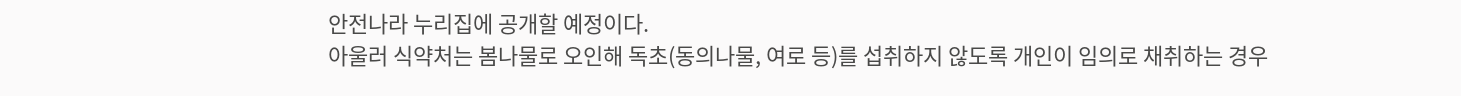안전나라 누리집에 공개할 예정이다.
아울러 식약처는 봄나물로 오인해 독초(동의나물, 여로 등)를 섭취하지 않도록 개인이 임의로 채취하는 경우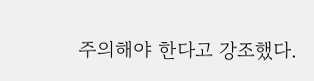주의해야 한다고 강조했다.